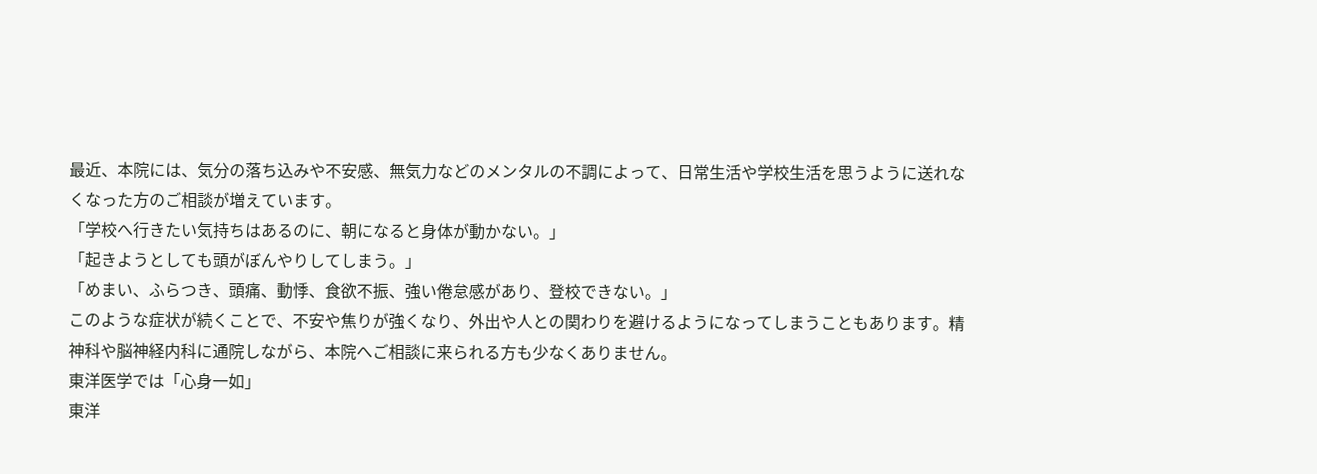最近、本院には、気分の落ち込みや不安感、無気力などのメンタルの不調によって、日常生活や学校生活を思うように送れなくなった方のご相談が増えています。
「学校へ行きたい気持ちはあるのに、朝になると身体が動かない。」
「起きようとしても頭がぼんやりしてしまう。」
「めまい、ふらつき、頭痛、動悸、食欲不振、強い倦怠感があり、登校できない。」
このような症状が続くことで、不安や焦りが強くなり、外出や人との関わりを避けるようになってしまうこともあります。精神科や脳神経内科に通院しながら、本院へご相談に来られる方も少なくありません。
東洋医学では「心身一如」
東洋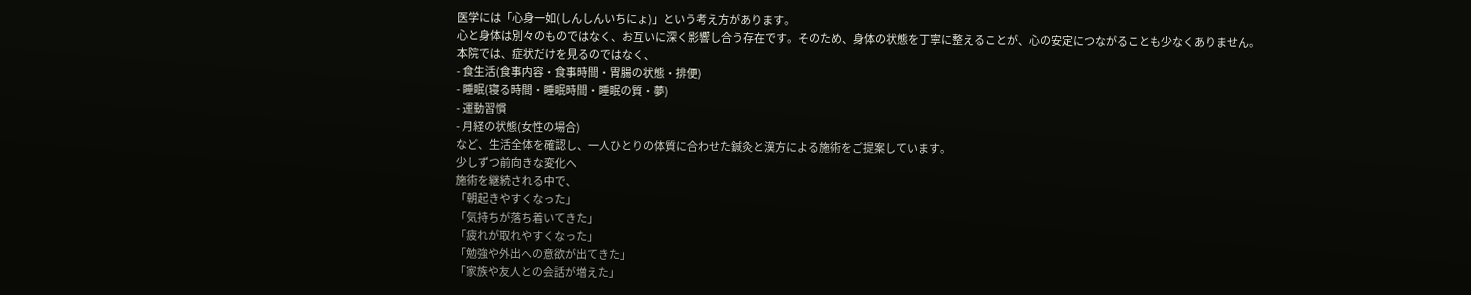医学には「心身一如(しんしんいちにょ)」という考え方があります。
心と身体は別々のものではなく、お互いに深く影響し合う存在です。そのため、身体の状態を丁寧に整えることが、心の安定につながることも少なくありません。
本院では、症状だけを見るのではなく、
- 食生活(食事内容・食事時間・胃腸の状態・排便)
- 睡眠(寝る時間・睡眠時間・睡眠の質・夢)
- 運動習慣
- 月経の状態(女性の場合)
など、生活全体を確認し、一人ひとりの体質に合わせた鍼灸と漢方による施術をご提案しています。
少しずつ前向きな変化へ
施術を継続される中で、
「朝起きやすくなった」
「気持ちが落ち着いてきた」
「疲れが取れやすくなった」
「勉強や外出への意欲が出てきた」
「家族や友人との会話が増えた」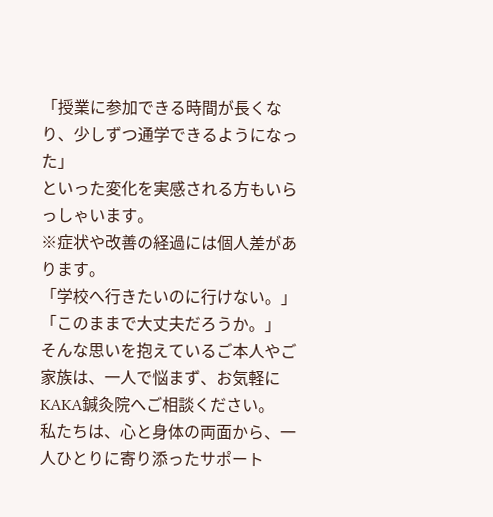「授業に参加できる時間が長くなり、少しずつ通学できるようになった」
といった変化を実感される方もいらっしゃいます。
※症状や改善の経過には個人差があります。
「学校へ行きたいのに行けない。」
「このままで大丈夫だろうか。」
そんな思いを抱えているご本人やご家族は、一人で悩まず、お気軽にKAKA鍼灸院へご相談ください。
私たちは、心と身体の両面から、一人ひとりに寄り添ったサポート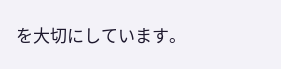を大切にしています。